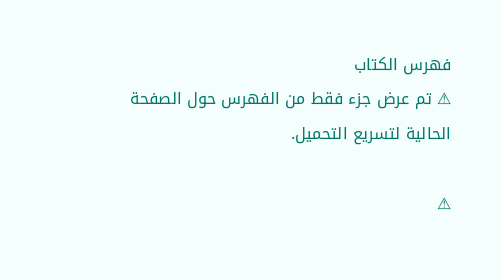فهرس الكتاب
⚠ تم عرض جزء فقط من الفهرس حول الصفحة الحالية لتسريع التحميل.

⚠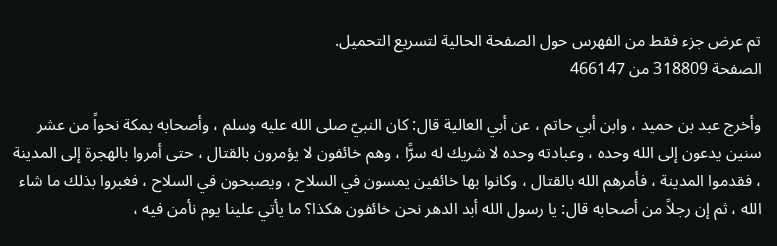تم عرض جزء فقط من الفهرس حول الصفحة الحالية لتسريع التحميل.
الصفحة 318809 من 466147

وأخرج عبد بن حميد ، وابن أبي حاتم ، عن أبي العالية قال: كان النبيّ صلى الله عليه وسلم ، وأصحابه بمكة نحواً من عشر سنين يدعون إلى الله وحده ، وعبادته وحده لا شريك له سرًّا ، وهم خائفون لا يؤمرون بالقتال ، حتى أمروا بالهجرة إلى المدينة ، فقدموا المدينة ، فأمرهم الله بالقتال ، وكانوا بها خائفين يمسون في السلاح ، ويصبحون في السلاح ، فغبروا بذلك ما شاء الله ، ثم إن رجلاً من أصحابه قال: يا رسول الله أبد الدهر نحن خائفون هكذا؟ ما يأتي علينا يوم نأمن فيه ،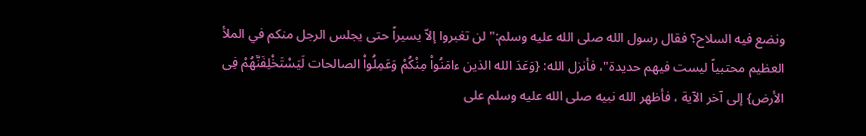ونضع فيه السلاح؟ فقال رسول الله صلى الله عليه وسلم:"لن تغبروا إلاّ يسيراً حتى يجلس الرجل منكم في الملأ العظيم محتبياً ليست فيهم حديدة"، فأنزل الله: {وَعَدَ الله الذين ءامَنُواْ مِنْكُمْ وَعَمِلُواْ الصالحات لَيَسْتَخْلِفَنَّهُمْ فِى الأرض} إلى آخر الآية ، فأظهر الله نبيه صلى الله عليه وسلم على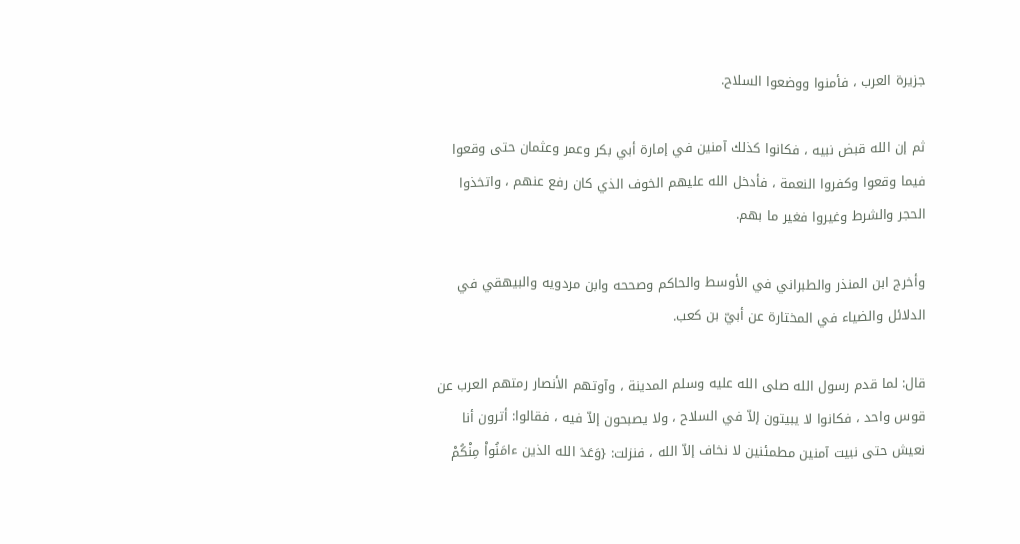جزيرة العرب ، فأمنوا ووضعوا السلاح.

ثم إن الله قبض نبيه ، فكانوا كذلك آمنين في إمارة أبي بكر وعمر وعثمان حتى وقعوا فيما وقعوا وكفروا النعمة ، فأدخل الله عليهم الخوف الذي كان رفع عنهم ، واتخذوا الحجر والشرط وغيروا فغير ما بهم.

وأخرج ابن المنذر والطبراني في الأوسط والحاكم وصححه وابن مردويه والبيهقي في الدلائل والضياء في المختارة عن أبيّ بن كعب.

قال: لما قدم رسول الله صلى الله عليه وسلم المدينة ، وآوتهم الأنصار رمتهم العرب عن قوس واحد ، فكانوا لا يبيتون إلاّ في السلاح ، ولا يصبحون إلاّ فيه ، فقالوا: أترون أنا نعيش حتى نبيت آمنين مطمئنين لا نخاف إلاّ الله ، فنزلت: {وَعَدَ الله الذين ءامَنُواْ مِنْكُمْ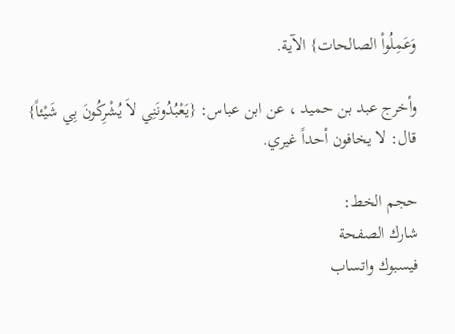وَعَمِلُواْ الصالحات} الآية.

وأخرج عبد بن حميد ، عن ابن عباس: {يَعْبُدُونَنِي لاَ يُشْرِكُونَ بِي شَيْئاً} قال: لا يخافون أحداً غيري.

حجم الخط:
شارك الصفحة
فيسبوك واتساب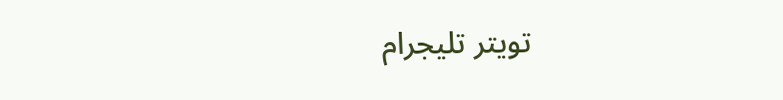تويتر تليجرام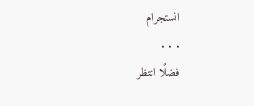انستجرام
. . .
فضلًا انتظر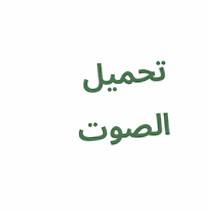تحميل الصوت